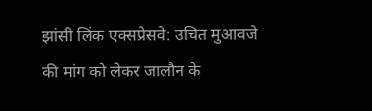झांसी लिंक एक्सप्रेसवे: उचित मुआवजे की मांग को लेकर जालौन के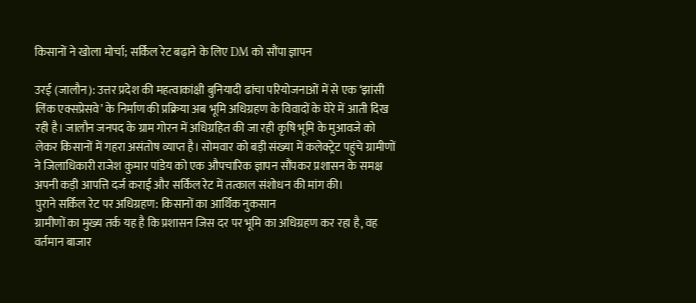किसानों ने खोला मोर्चा; सर्किल रेट बढ़ाने के लिए DM को सौंपा ज्ञापन

उरई (जालौन): उत्तर प्रदेश की महत्वाकांक्षी बुनियादी ढांचा परियोजनाओं में से एक ‘झांसी लिंक एक्सप्रेसवे’ के निर्माण की प्रक्रिया अब भूमि अधिग्रहण के विवादों के घेरे में आती दिख रही है। जालौन जनपद के ग्राम गोरन में अधिग्रहित की जा रही कृषि भूमि के मुआवजे को लेकर किसानों में गहरा असंतोष व्याप्त है। सोमवार को बड़ी संख्या में कलेक्ट्रेट पहुंचे ग्रामीणों ने जिलाधिकारी राजेश कुमार पांडेय को एक औपचारिक ज्ञापन सौंपकर प्रशासन के समक्ष अपनी कड़ी आपत्ति दर्ज कराई और सर्किल रेट में तत्काल संशोधन की मांग की।
पुराने सर्किल रेट पर अधिग्रहण: किसानों का आर्थिक नुकसान
ग्रामीणों का मुख्य तर्क यह है कि प्रशासन जिस दर पर भूमि का अधिग्रहण कर रहा है, वह वर्तमान बाजार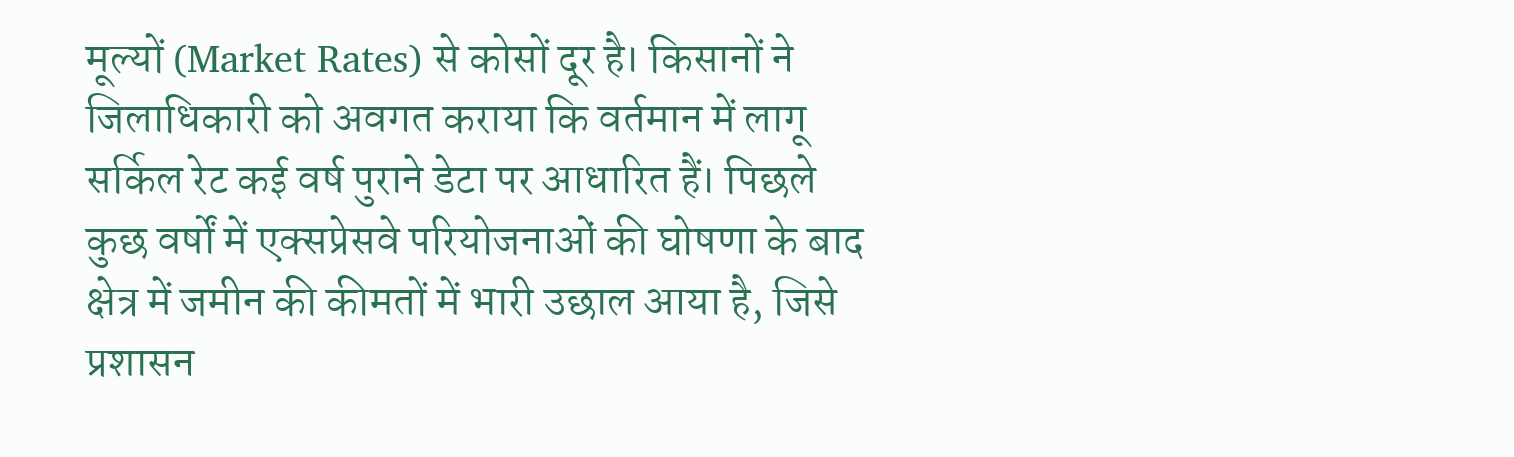मूल्यों (Market Rates) से कोसों दूर है। किसानों ने जिलाधिकारी को अवगत कराया कि वर्तमान में लागू सर्किल रेट कई वर्ष पुराने डेटा पर आधारित हैं। पिछले कुछ वर्षों में एक्सप्रेसवे परियोजनाओं की घोषणा के बाद क्षेत्र में जमीन की कीमतों में भारी उछाल आया है, जिसे प्रशासन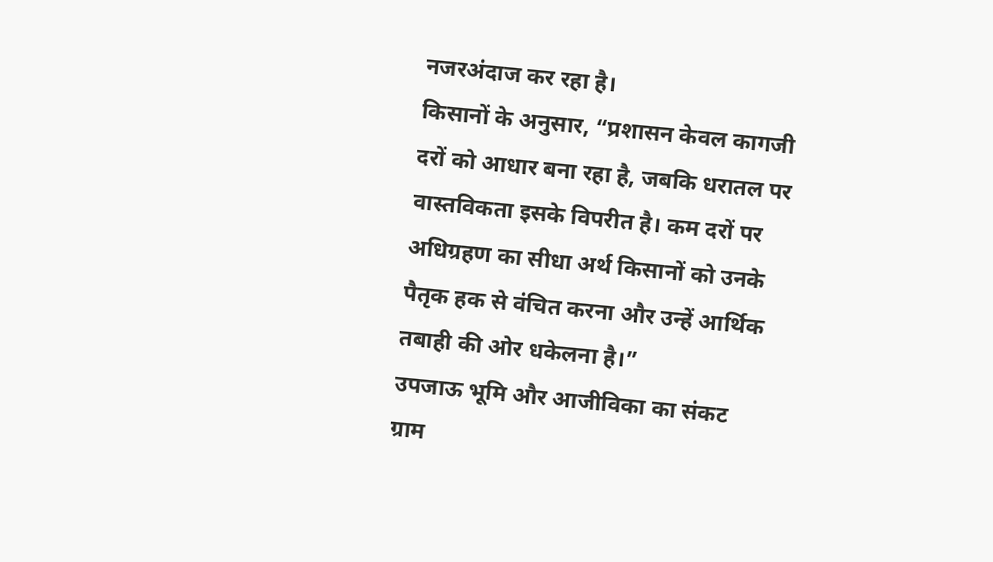नजरअंदाज कर रहा है।
किसानों के अनुसार, “प्रशासन केवल कागजी दरों को आधार बना रहा है, जबकि धरातल पर वास्तविकता इसके विपरीत है। कम दरों पर अधिग्रहण का सीधा अर्थ किसानों को उनके पैतृक हक से वंचित करना और उन्हें आर्थिक तबाही की ओर धकेलना है।”
उपजाऊ भूमि और आजीविका का संकट
ग्राम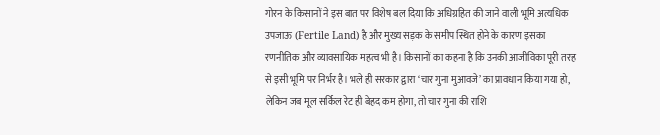गोरन के किसानों ने इस बात पर विशेष बल दिया कि अधिग्रहित की जाने वाली भूमि अत्यधिक उपजाऊ (Fertile Land) है और मुख्य सड़क के समीप स्थित होने के कारण इसका रणनीतिक और व्यावसायिक महत्व भी है। किसानों का कहना है कि उनकी आजीविका पूरी तरह से इसी भूमि पर निर्भर है। भले ही सरकार द्वारा ‘चार गुना मुआवजे’ का प्रावधान किया गया हो, लेकिन जब मूल सर्किल रेट ही बेहद कम होगा, तो चार गुना की राशि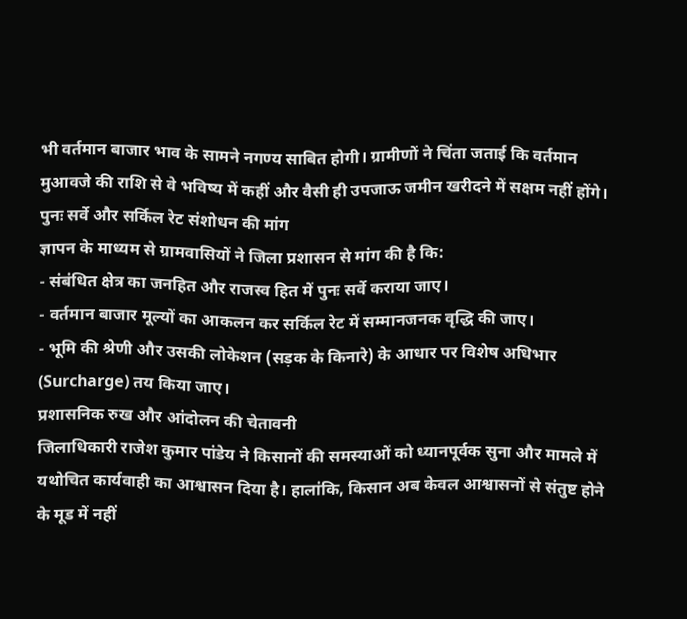भी वर्तमान बाजार भाव के सामने नगण्य साबित होगी। ग्रामीणों ने चिंता जताई कि वर्तमान मुआवजे की राशि से वे भविष्य में कहीं और वैसी ही उपजाऊ जमीन खरीदने में सक्षम नहीं होंगे।
पुनः सर्वे और सर्किल रेट संशोधन की मांग
ज्ञापन के माध्यम से ग्रामवासियों ने जिला प्रशासन से मांग की है कि:
- संबंधित क्षेत्र का जनहित और राजस्व हित में पुनः सर्वे कराया जाए।
- वर्तमान बाजार मूल्यों का आकलन कर सर्किल रेट में सम्मानजनक वृद्धि की जाए।
- भूमि की श्रेणी और उसकी लोकेशन (सड़क के किनारे) के आधार पर विशेष अधिभार (Surcharge) तय किया जाए।
प्रशासनिक रुख और आंदोलन की चेतावनी
जिलाधिकारी राजेश कुमार पांडेय ने किसानों की समस्याओं को ध्यानपूर्वक सुना और मामले में यथोचित कार्यवाही का आश्वासन दिया है। हालांकि, किसान अब केवल आश्वासनों से संतुष्ट होने के मूड में नहीं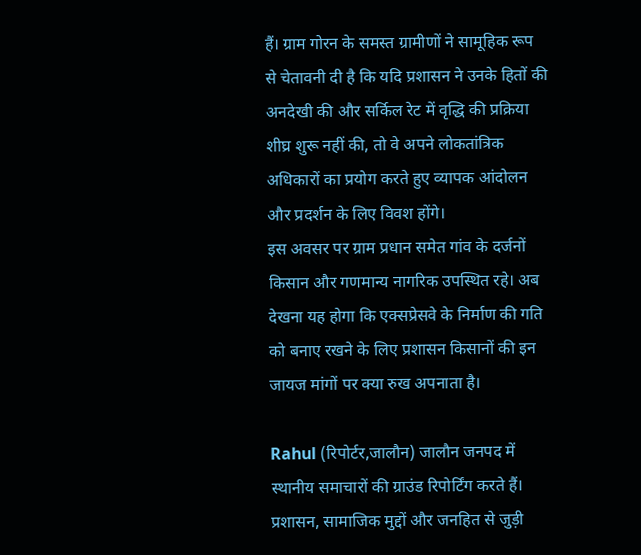हैं। ग्राम गोरन के समस्त ग्रामीणों ने सामूहिक रूप से चेतावनी दी है कि यदि प्रशासन ने उनके हितों की अनदेखी की और सर्किल रेट में वृद्धि की प्रक्रिया शीघ्र शुरू नहीं की, तो वे अपने लोकतांत्रिक अधिकारों का प्रयोग करते हुए व्यापक आंदोलन और प्रदर्शन के लिए विवश होंगे।
इस अवसर पर ग्राम प्रधान समेत गांव के दर्जनों किसान और गणमान्य नागरिक उपस्थित रहे। अब देखना यह होगा कि एक्सप्रेसवे के निर्माण की गति को बनाए रखने के लिए प्रशासन किसानों की इन जायज मांगों पर क्या रुख अपनाता है।

Rahul (रिपोर्टर,जालौन) जालौन जनपद में स्थानीय समाचारों की ग्राउंड रिपोर्टिंग करते हैं। प्रशासन, सामाजिक मुद्दों और जनहित से जुड़ी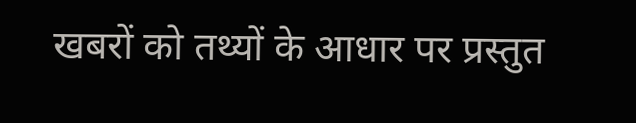खबरों को तथ्यों के आधार पर प्रस्तुत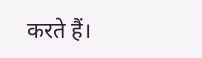करते हैं।